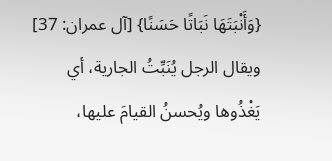{وَأَنْبَتَهَا نَبَاتًا حَسَنًا} [آل عمران: 37] ويقال الرجل يُنَبِّتُ الجارية، أي يَغْذُوها ويُحسنُ القيامَ عليها،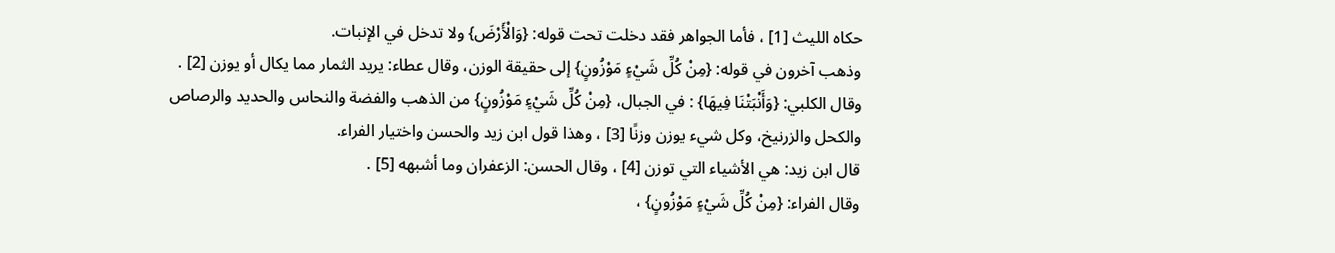حكاه الليث [1] ، فأما الجواهر فقد دخلت تحت قوله: {وَالْأَرْضَ} ولا تدخل في الإنبات.
وذهب آخرون في قوله: {مِنْ كُلِّ شَيْءٍ مَوْزُونٍ} إلى حقيقة الوزن، وقال عطاء: يريد الثمار مما يكال أو يوزن [2] .
وقال الكلبي: {وَأَنْبَتْنَا فِيهَا} : في الجبال، {مِنْ كُلِّ شَيْءٍ مَوْزُونٍ} من الذهب والفضة والنحاس والحديد والرصاص والكحل والزرنيخ، وكل شيء يوزن وزنًا [3] ، وهذا قول ابن زيد والحسن واختيار الفراء.
قال ابن زيد: هي الأشياء التي توزن [4] ، وقال الحسن: الزعفران وما أشبهه [5] .
وقال الفراء: {مِنْ كُلِّ شَيْءٍ مَوْزُونٍ} ،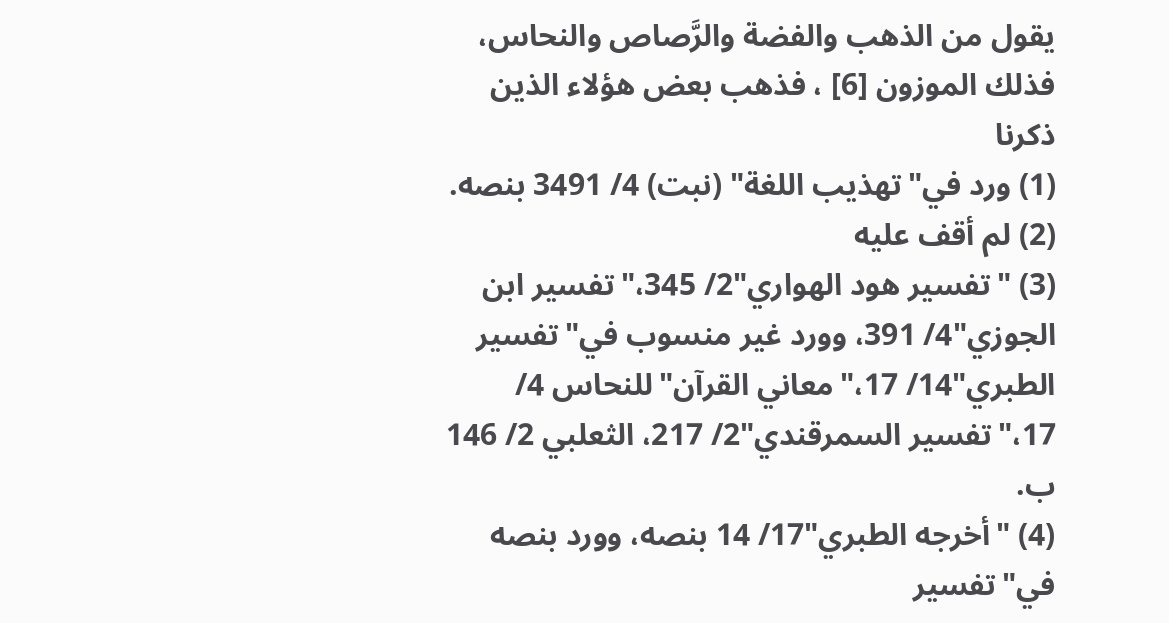يقول من الذهب والفضة والرَّصاص والنحاس، فذلك الموزون [6] ، فذهب بعض هؤلاء الذين ذكرنا
(1) ورد في"تهذيب اللغة" (نبت) 4/ 3491 بنصه.
(2) لم أقف عليه
(3) "تفسير هود الهواري"2/ 345،"تفسير ابن الجوزي"4/ 391، وورد غير منسوب في"تفسير الطبري"14/ 17،"معاني القرآن"للنحاس 4/ 17،"تفسير السمرقندي"2/ 217، الثعلبي 2/ 146 ب.
(4) "أخرجه الطبري"17/ 14 بنصه، وورد بنصه في"تفسير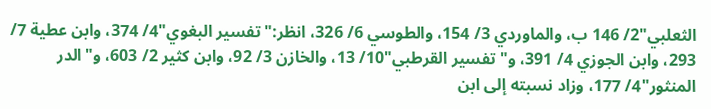الثعلبي"2/ 146 ب، والماوردي 3/ 154، والطوسي 6/ 326، انظر:"تفسير البغوي"4/ 374، وابن عطية 7/ 293، وابن الجوزي 4/ 391، و"تفسير القرطبي"10/ 13، والخازن 3/ 92، وابن كثير 2/ 603، و"الدر المنثور"4/ 177، وزاد نسبته إلى ابن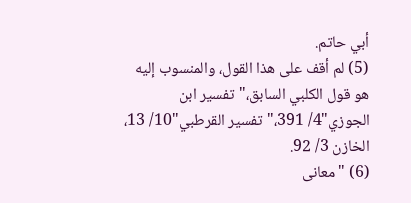أبي حاتم.
(5) لم أقف على هذا القول، والمنسوب إليه هو قول الكلبي السابق،"تفسير ابن الجوزي"4/ 391،"تفسير القرطبي"10/ 13، الخازن 3/ 92.
(6) "معانى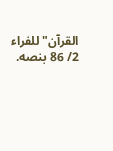القرآن"للفراء 2/ 86 بنصه.